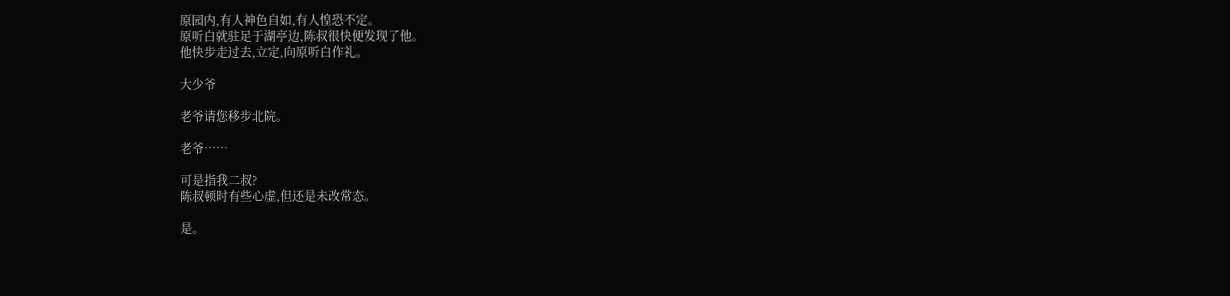原园内,有人神色自如,有人惶恐不定。
原听白就驻足于湖亭边,陈叔很快便发现了他。
他快步走过去,立定,向原听白作礼。

大少爷

老爷请您移步北院。

老爷……

可是指我二叔?
陈叔顿时有些心虚,但还是未改常态。

是。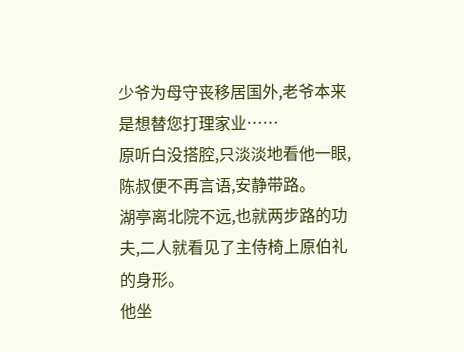少爷为母守丧移居国外,老爷本来是想替您打理家业……
原听白没搭腔,只淡淡地看他一眼,陈叔便不再言语,安静带路。
湖亭离北院不远,也就两步路的功夫,二人就看见了主侍椅上原伯礼的身形。
他坐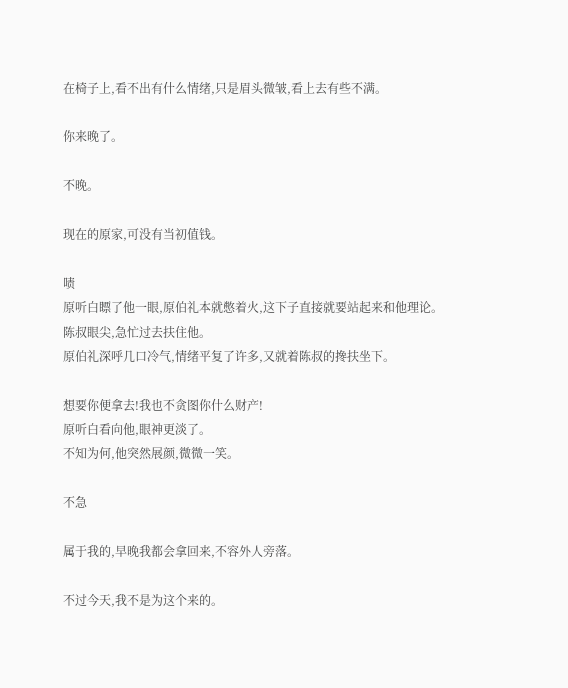在椅子上,看不出有什么情绪,只是眉头微皱,看上去有些不满。

你来晚了。

不晚。

现在的原家,可没有当初值钱。

啧
原听白瞟了他一眼,原伯礼本就憋着火,这下子直接就要站起来和他理论。
陈叔眼尖,急忙过去扶住他。
原伯礼深呼几口冷气,情绪平复了许多,又就着陈叔的搀扶坐下。

想要你便拿去!我也不贪图你什么财产!
原听白看向他,眼神更淡了。
不知为何,他突然展颜,微微一笑。

不急

属于我的,早晚我都会拿回来,不容外人旁落。

不过今天,我不是为这个来的。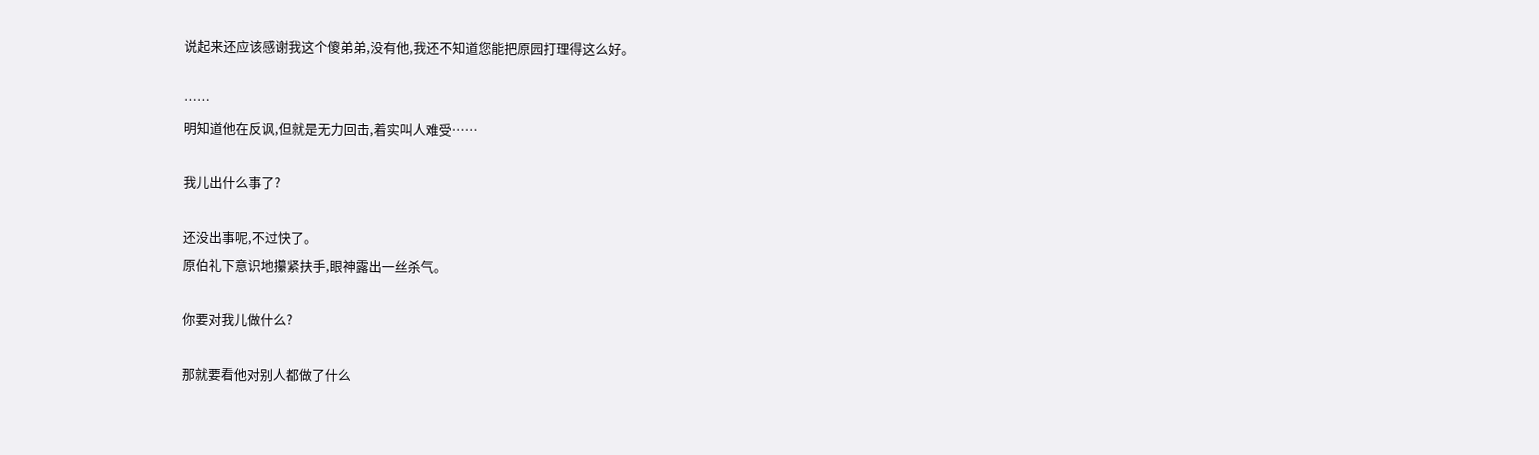说起来还应该感谢我这个傻弟弟,没有他,我还不知道您能把原园打理得这么好。

……
明知道他在反讽,但就是无力回击,着实叫人难受……

我儿出什么事了?

还没出事呢,不过快了。
原伯礼下意识地攥紧扶手,眼神露出一丝杀气。

你要对我儿做什么?

那就要看他对别人都做了什么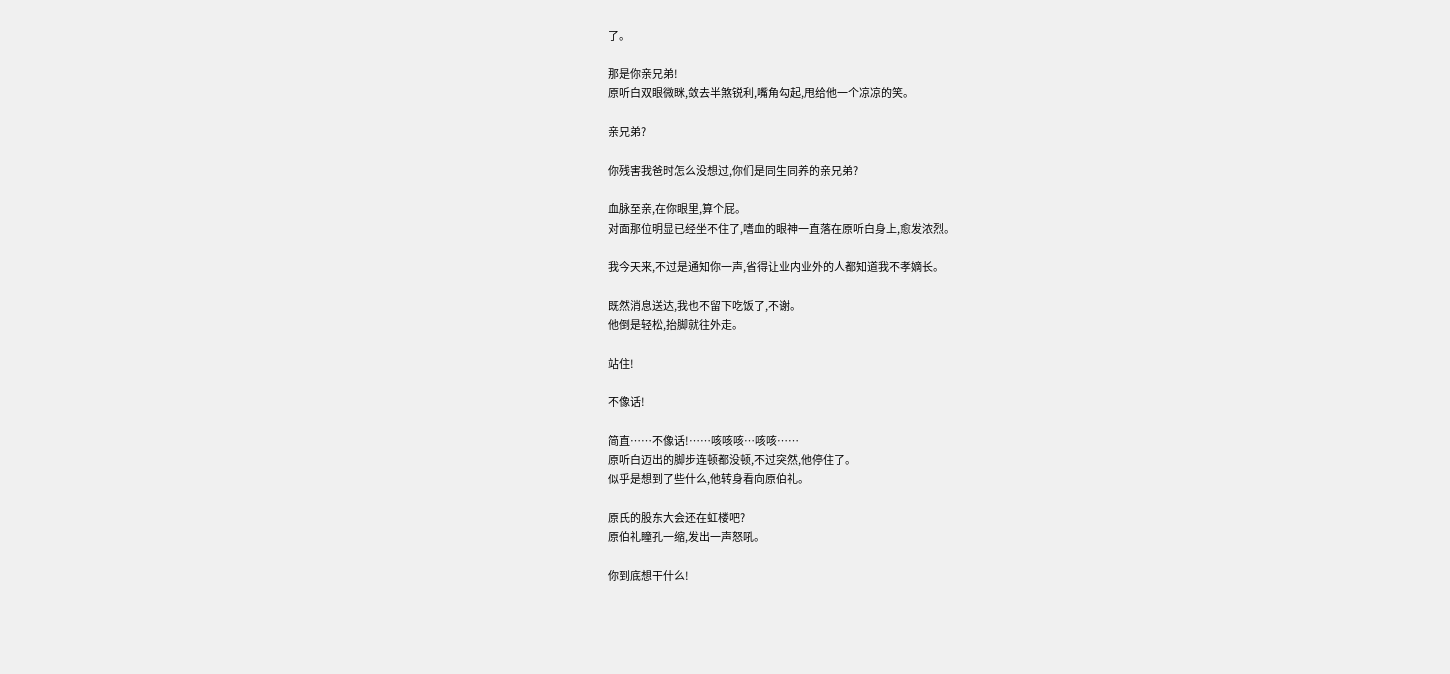了。

那是你亲兄弟!
原听白双眼微眯,敛去半煞锐利,嘴角勾起,甩给他一个凉凉的笑。

亲兄弟?

你残害我爸时怎么没想过,你们是同生同养的亲兄弟?

血脉至亲,在你眼里,算个屁。
对面那位明显已经坐不住了,嗜血的眼神一直落在原听白身上,愈发浓烈。

我今天来,不过是通知你一声,省得让业内业外的人都知道我不孝嫡长。

既然消息送达,我也不留下吃饭了,不谢。
他倒是轻松,抬脚就往外走。

站住!

不像话!

简直……不像话!……咳咳咳…咳咳……
原听白迈出的脚步连顿都没顿,不过突然,他停住了。
似乎是想到了些什么,他转身看向原伯礼。

原氏的股东大会还在虹楼吧?
原伯礼瞳孔一缩,发出一声怒吼。

你到底想干什么!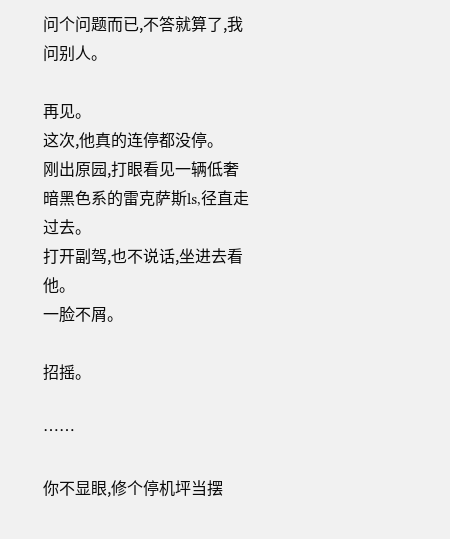问个问题而已,不答就算了,我问别人。

再见。
这次,他真的连停都没停。
刚出原园,打眼看见一辆低奢暗黑色系的雷克萨斯ls,径直走过去。
打开副驾,也不说话,坐进去看他。
一脸不屑。

招摇。

……

你不显眼,修个停机坪当摆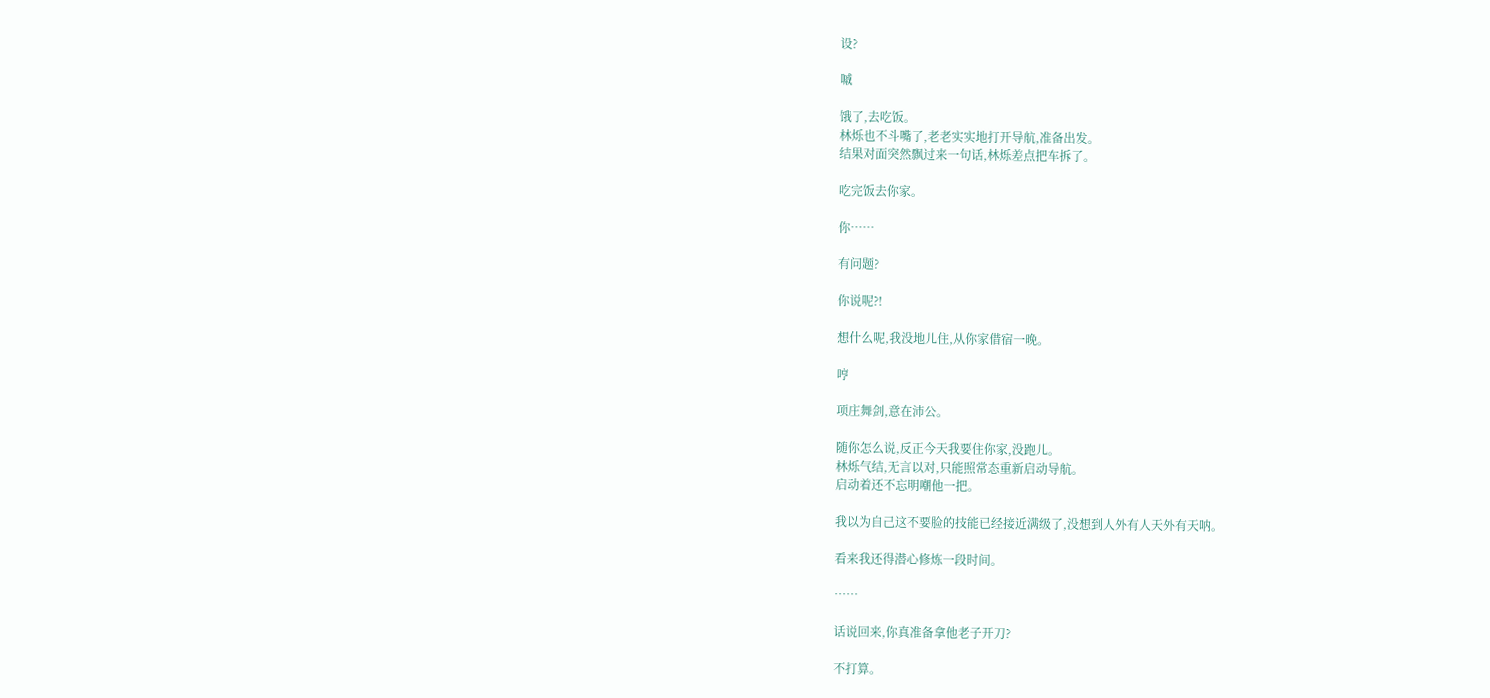设?

嘁

饿了,去吃饭。
林烁也不斗嘴了,老老实实地打开导航,准备出发。
结果对面突然飘过来一句话,林烁差点把车拆了。

吃完饭去你家。

你……

有问题?

你说呢?!

想什么呢,我没地儿住,从你家借宿一晚。

哼

项庄舞剑,意在沛公。

随你怎么说,反正今天我要住你家,没跑儿。
林烁气结,无言以对,只能照常态重新启动导航。
启动着还不忘明嘲他一把。

我以为自己这不要脸的技能已经接近满级了,没想到人外有人天外有天呐。

看来我还得潜心修炼一段时间。

……

话说回来,你真准备拿他老子开刀?

不打算。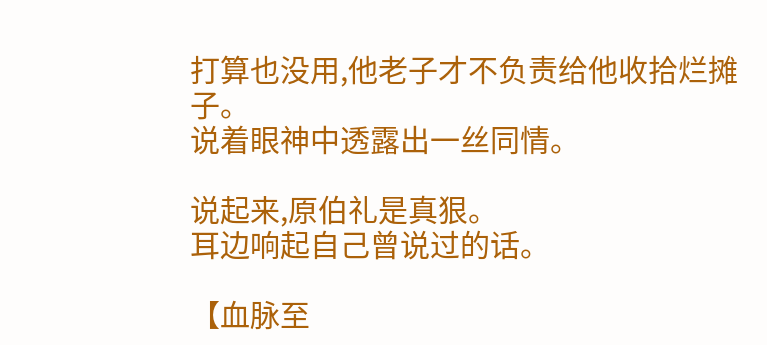打算也没用,他老子才不负责给他收拾烂摊子。
说着眼神中透露出一丝同情。

说起来,原伯礼是真狠。
耳边响起自己曾说过的话。

【血脉至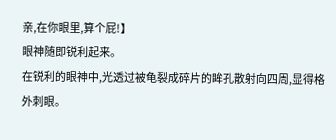亲,在你眼里,算个屁!】
眼神随即锐利起来。
在锐利的眼神中,光透过被龟裂成碎片的眸孔散射向四周,显得格外刺眼。